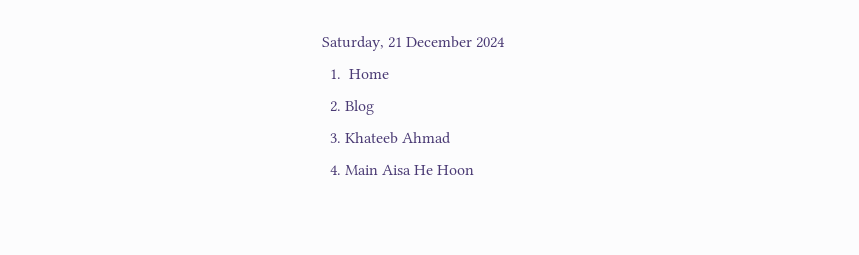Saturday, 21 December 2024
  1.  Home
  2. Blog
  3. Khateeb Ahmad
  4. Main Aisa He Hoon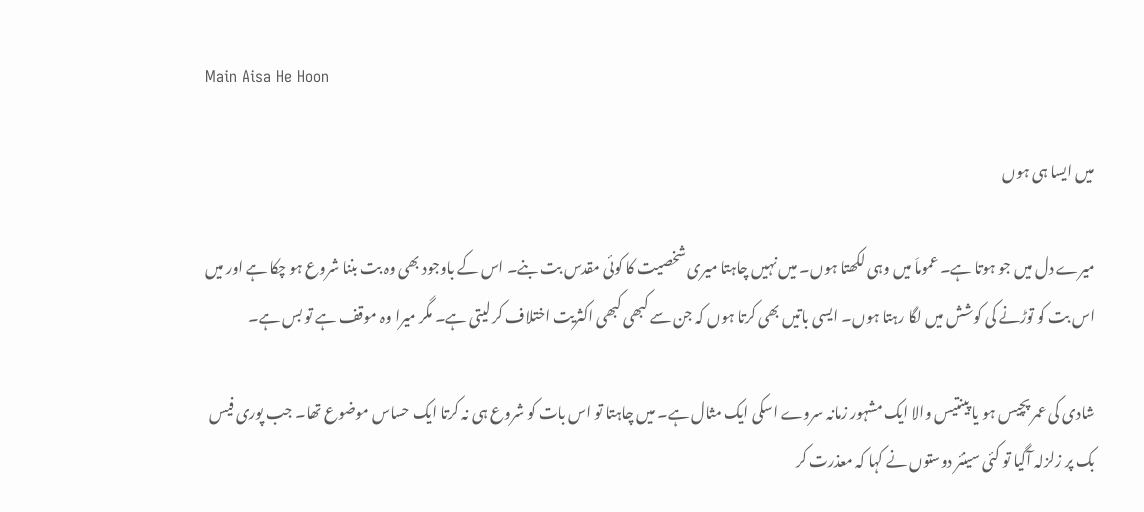Main Aisa He Hoon

میں ایسا ہی ہوں

میرے دل میں جو ہوتا ہے۔ عموماَ میں وہی لکھتا ہوں۔ میں نہیں چاہتا میری شخصیت کا کوئی مقدس بت بنے۔ اس کے باوجود بھی وہ بت بننا شروع ہو چکا ہے اور میں اس بت کو توڑنے کی کوشش میں لگا رہتا ہوں۔ ایسی باتیں بھی کرتا ہوں کہ جن سے کبھی کبھی اکثریت اختلاف کر لیتی ہے۔ مگر میرا وہ موقف ہے تو بس ہے۔

شادی کی عمر پچیس ہو یا پینتیس والا ایک مشہور زمانہ سروے اسکی ایک مثال ہے۔ میں چاہتا تو اس بات کو شروع ہی نہ کرتا ایک حساس موضوع تھا۔ جب پوری فیس بک پر زلزلہ آگیا تو کئی سینئر دوستوں نے کہا کہ معذرت کر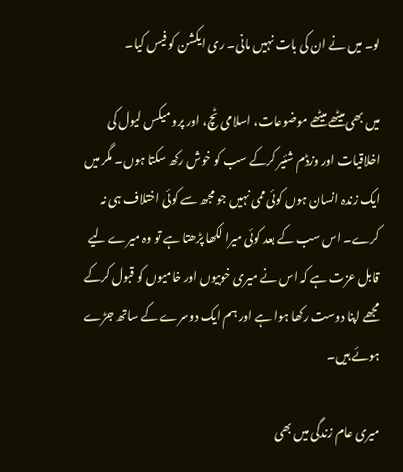لو۔ میں نے ان کی بات نہیں مانی۔ ری ایکشن کو فیس کیا۔

میں بھی میٹھے میٹھے موضوعات، اسلامی ٹچ، اور پرو میکس لیول کی اخلاقیات اور وزڈم شئیر کرکے سب کو خوش رکھ سکتا ہوں۔ مگر میں ایک زندہ انسان ہوں کوئی ممی نہیں جو مجھ سے کوئی اختلاف ہی نہ کرے۔ اس سب کے بعد کوئی میرا لکھا پڑھتا ہے تو وہ میرے لیے قابل عزت ہے کہ اس نے میری خوبیوں اور خامیوں کو قبول کرکے مجھے اپنا دوست رکھا ہوا ہے اور ہم ایک دوسرے کے ساتھ جڑے ہوئے ہیں۔

میری عام زندگی میں بھی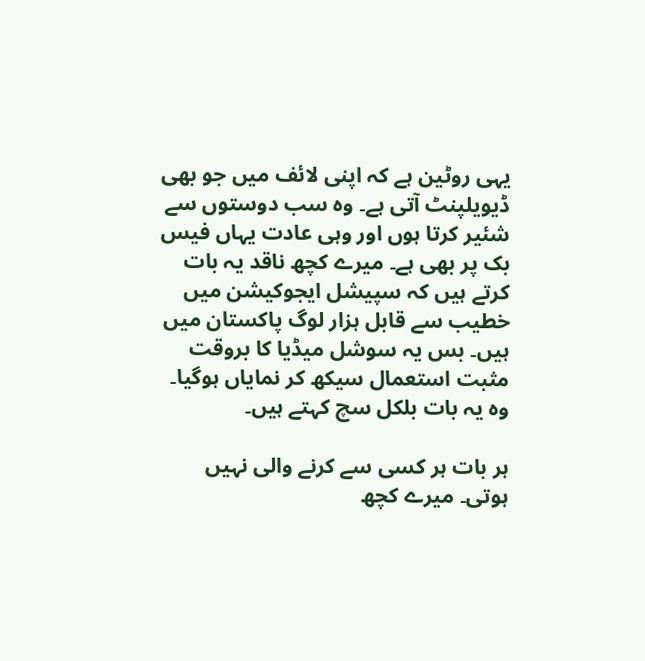یہی روٹین ہے کہ اپنی لائف میں جو بھی ڈیویلپنٹ آتی ہے۔ وہ سب دوستوں سے شئیر کرتا ہوں اور وہی عادت یہاں فیس بک پر بھی ہے۔ میرے کچھ ناقد یہ بات کرتے ہیں کہ سپیشل ایجوکیشن میں خطیب سے قابل ہزار لوگ پاکستان میں ہیں۔ بس یہ سوشل میڈیا کا بروقت مثبت استعمال سیکھ کر نمایاں ہوگیا۔ وہ یہ بات بلکل سچ کہتے ہیں۔

ہر بات ہر کسی سے کرنے والی نہیں ہوتی۔ میرے کچھ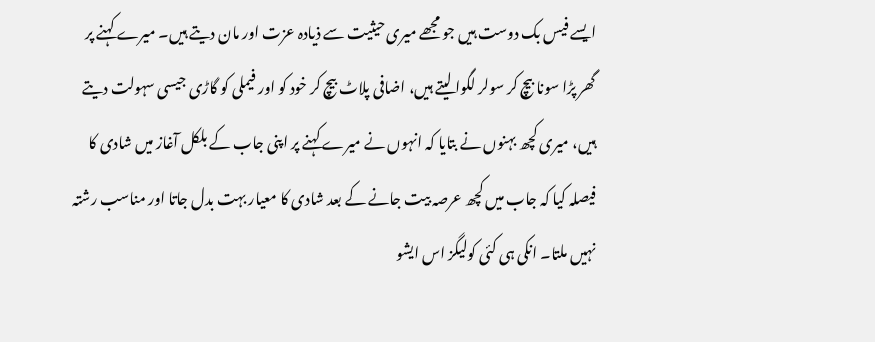ایسے فیس بک دوست ہیں جو مجھے میری حیثیت سے ذیادہ عزت اور مان دیتے ہیں۔ میرے کہنے پر گھر پڑا سونا بیچ کر سولر لگوا لیتے ہیں، اضافی پلاٹ بیچ کر خود کو اور فیملی کو گاڑی جیسی سہولت دیتے ہیں، میری کچھ بہنوں نے بتایا کہ انہوں نے میرے کہنے پر اپنی جاب کے بلکل آغاز میں شادی کا فیصلہ کیا کہ جاب میں کچھ عرصہ بیت جانے کے بعد شادی کا معیار بہت بدل جاتا اور مناسب رشتہ نہیں ملتا۔ انکی ہی کئی کولیگز اس ایشو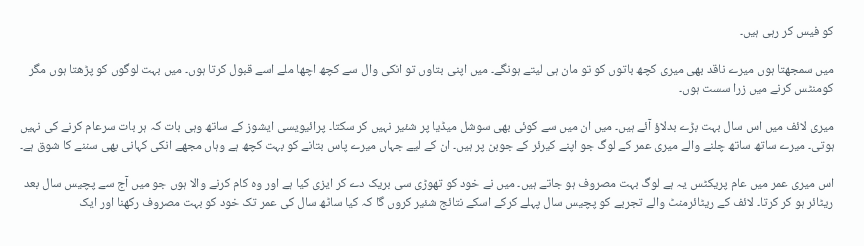کو فیس کر رہی ہیں۔

میں سمجھتا ہوں میرے ناقد بھی میری کچھ باتوں کو تو مان ہی لیتے ہونگے۔ میں اپنی بتاوں تو انکی وال سے کچھ اچھا ملے اسے قبول کرتا ہوں۔ میں بہت لوگوں کو پڑھتا ہوں مگر کومنٹس کرنے میں زرا سست ہوں۔

میری لائف میں اس سال بہت بڑے بدلاؤ آئے ہیں۔ میں ان میں سے کوئی بھی سوشل میڈیا پر شئیر نہیں کر سکتا۔ پرائیویسی ایشوز کے ساتھ وہی بات کہ ہر بات سرعام کرنے کی نہیں ہوتی۔ میرے ساتھ ساتھ چلنے والے میری عمر کے لوگ جو اپنے کیرئر کے جوبن پر ہیں۔ ان کے لیے جہاں میرے پاس بتانے کو بہت کچھ ہے وہاں مجھے انکی کہانی بھی سننے کا شوق ہے۔

اس میری عمر میں عام پریکٹس یہ ہے لوگ بہت مصروف ہو جاتے ہیں۔ میں نے خود کو تھوڑی سی بریک دے کر ایزی کیا ہے اور وہ کام کرنے والا ہوں جو میں آج سے پچیس سال بعد ریٹائر ہو کر کرتا۔ لائف کے ریٹائرمنٹ والے تجربے کو پچیس سال پہلے کرکے اسکے نتائج شئیر کروں گا کہ کیا ساٹھ سال کی عمر تک خود کو بہت مصروف رکھنا اور ایک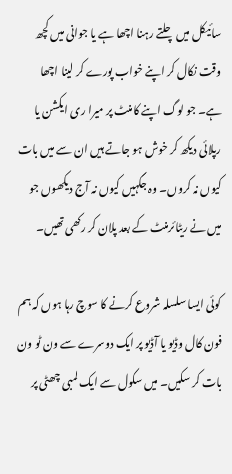سائیکل میں چلتے رہنا اچھا ہے یا جوانی میں کچھ وقت نکال کر اپنے خواب پورے کر لینا اچھا ہے۔ جو لوگ اپنے کامنٹ پر میرا ری ایکشن یا رپلائی دیکھ کر خوش ہو جاتے ہیں ان سے میں بات کیوں نہ کروں۔ وہ جگہیں کیوں نہ آج دیکھوں جو میں نے ریٹائرمنٹ کے بعد پلان کر رکھی تھیں۔

کوئی ایسا سلسلہ شروع کرنے کا سوچ رہا ہوں کہ ہم فون کال وڈیو یا آڈیو پر ایک دوسرے سے ون ٹو ون بات کر سکیں۔ میں سکول سے ایک لمبی چھٹی پر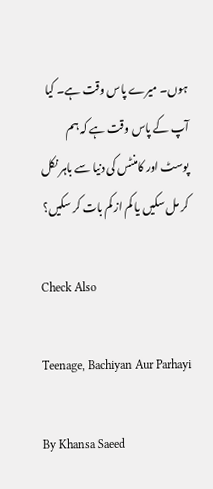ہوں۔ میرے پاس وقت ہے۔ کیا آپ کے پاس وقت ہے کہ ہم پوسٹ اور کامنٹس کی دنیا سے باہر نکل کر مل سکیں یا کم از کم بات کر سکیں؟

Check Also

Teenage, Bachiyan Aur Parhayi

By Khansa Saeed